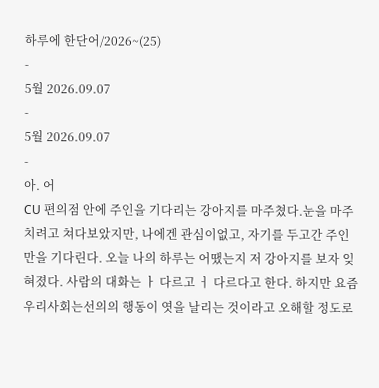하루에 한단어/2026~(25)
-
5월 2026.09.07
-
5월 2026.09.07
-
아. 어
CU 편의점 안에 주인을 기다리는 강아지를 마주쳤다.눈을 마주치려고 쳐다보았지만, 나에겐 관심이없고, 자기를 두고간 주인만을 기다린다. 오늘 나의 하루는 어땠는지 저 강아지를 보자 잊혀졌다. 사람의 대화는 ㅏ 다르고 ㅓ 다르다고 한다. 하지만 요즘 우리사회는선의의 행동이 엿을 날리는 것이라고 오해할 정도로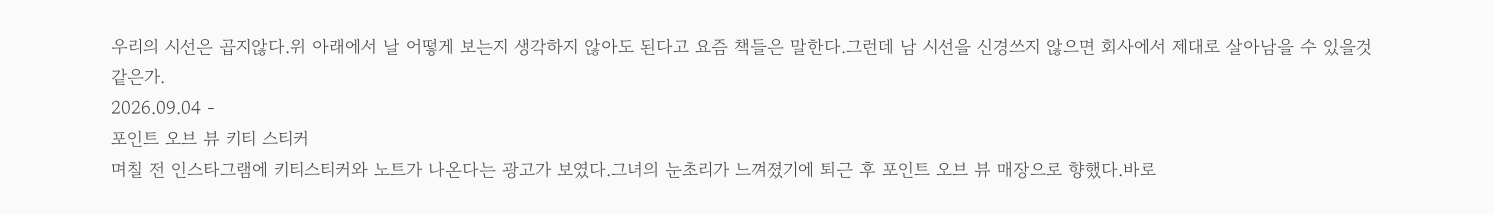우리의 시선은 곱지않다.위 아래에서 날 어떻게 보는지 생각하지 않아도 된다고 요즘 책들은 말한다.그런데 남 시선을 신경쓰지 않으면 회사에서 제대로 살아남을 수 있을것 같은가.
2026.09.04 -
포인트 오브 뷰 키티 스티커
며칠 전 인스타그램에 키티스티커와 노트가 나온다는 광고가 보였다.그녀의 눈초리가 느껴졌기에 퇴근 후 포인트 오브 뷰 매장으로 향했다.바로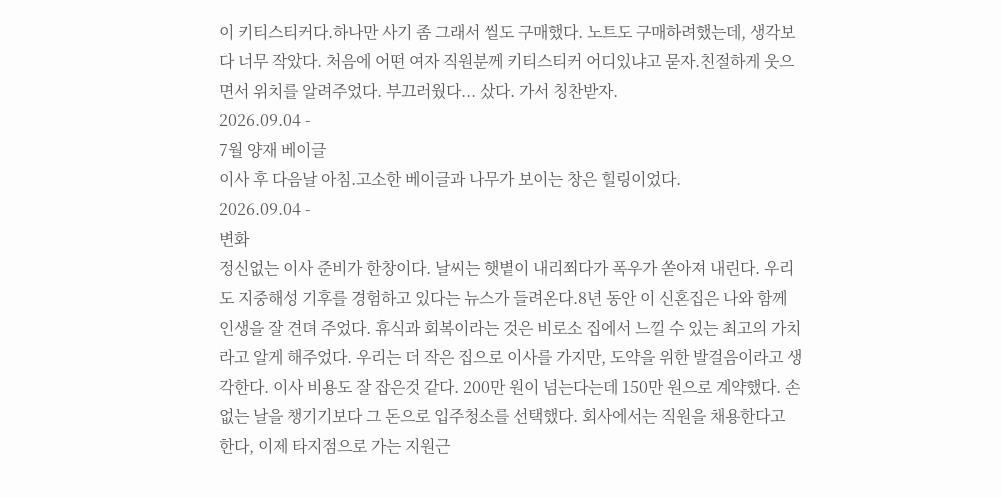이 키티스티커다.하나만 사기 좀 그래서 씰도 구매했다. 노트도 구매하려했는데, 생각보다 너무 작았다. 처음에 어떤 여자 직원분께 키티스티커 어디있냐고 묻자.친절하게 웃으면서 위치를 알려주었다. 부끄러웠다... 샀다. 가서 칭찬받자.
2026.09.04 -
7월 양재 베이글
이사 후 다음날 아침.고소한 베이글과 나무가 보이는 창은 힐링이었다.
2026.09.04 -
변화
정신없는 이사 준비가 한창이다. 날씨는 햇볕이 내리쬐다가 폭우가 쏟아져 내린다. 우리도 지중해성 기후를 경험하고 있다는 뉴스가 들려온다.8년 동안 이 신혼집은 나와 함께 인생을 잘 견뎌 주었다. 휴식과 회복이라는 것은 비로소 집에서 느낄 수 있는 최고의 가치라고 알게 해주었다. 우리는 더 작은 집으로 이사를 가지만, 도약을 위한 발걸음이라고 생각한다. 이사 비용도 잘 잡은것 같다. 200만 원이 넘는다는데 150만 원으로 계약했다. 손 없는 날을 챙기기보다 그 돈으로 입주청소를 선택했다. 회사에서는 직원을 채용한다고 한다, 이제 타지점으로 가는 지원근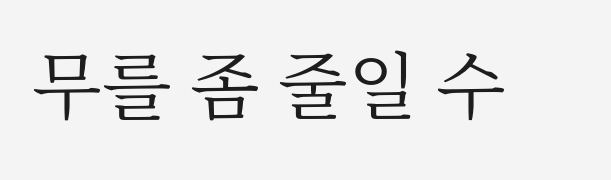무를 좀 줄일 수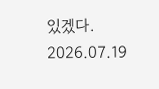있겠다.
2026.07.19